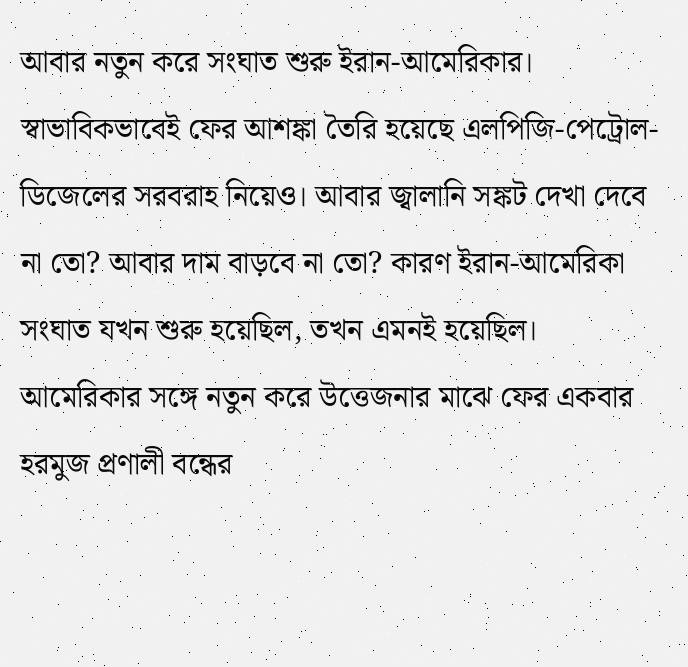আবার নতুন করে সংঘাত শুরু ইরান-আমেরিকার। স্বাভাবিকভাবেই ফের আশঙ্কা তৈরি হয়েছে এলপিজি-পেট্রোল-ডিজেলের সরবরাহ নিয়েও। আবার জ্বালানি সঙ্কট দেখা দেবে না তো? আবার দাম বাড়বে না তো? কারণ ইরান-আমেরিকা সংঘাত যখন শুরু হয়েছিল, তখন এমনই হয়েছিল।
আমেরিকার সঙ্গে নতুন করে উত্তেজনার মাঝে ফের একবার হরমুজ প্রণালী বন্ধের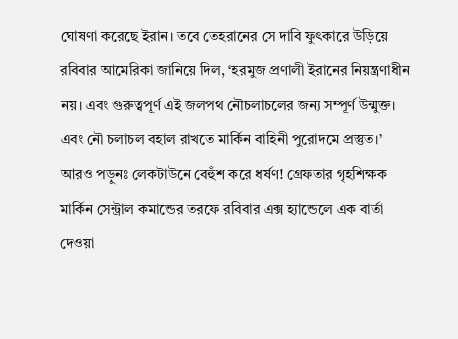ঘোষণা করেছে ইরান। তবে তেহরানের সে দাবি ফুৎকারে উড়িয়ে রবিবার আমেরিকা জানিয়ে দিল, ‘হরমুজ প্রণালী ইরানের নিয়ন্ত্রণাধীন নয়। এবং গুরুত্বপূর্ণ এই জলপথ নৌচলাচলের জন্য সম্পূর্ণ উন্মুক্ত। এবং নৌ চলাচল বহাল রাখতে মার্কিন বাহিনী পুরোদমে প্রস্তুত।’
আরও পড়ুনঃ লেকটাউনে বেহুঁশ করে ধর্ষণ! গ্রেফতার গৃহশিক্ষক
মার্কিন সেন্ট্রাল কমান্ডের তরফে রবিবার এক্স হ্যান্ডেলে এক বার্তা দেওয়া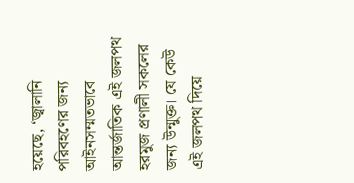হয়েছে, ‘জ্বালানি পরিবহণের জন্য আইনসম্মতভাবে আন্তর্জাতিক এই জলপথ হরমুজ প্রণালী সকলের জন্য উন্মুক্ত। যে কেউ এই জলপথ দিয়ে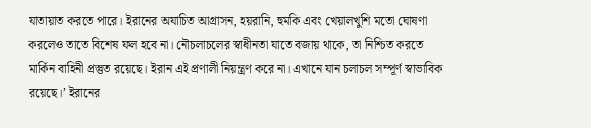যাতায়াত করতে পারে। ইরানের অযাচিত আগ্রাসন, হয়রানি, হুমকি এবং খেয়ালখুশি মতো ঘোষণা করলেও তাতে বিশেষ ফল হবে না। নৌচলাচলের স্বাধীনতা যাতে বজায় থাকে, তা নিশ্চিত করতে মার্কিন বাহিনী প্রস্তুত রয়েছে। ইরান এই প্রণালী নিয়ন্ত্রণ করে না। এখানে যান চলাচল সম্পূর্ণ স্বাভাবিক রয়েছে।’ ইরানের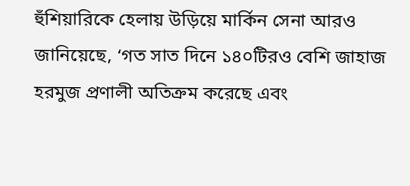হুঁশিয়ারিকে হেলায় উড়িয়ে মার্কিন সেনা আরও জানিয়েছে, ‘গত সাত দিনে ১৪০টিরও বেশি জাহাজ হরমুজ প্রণালী অতিক্রম করেছে এবং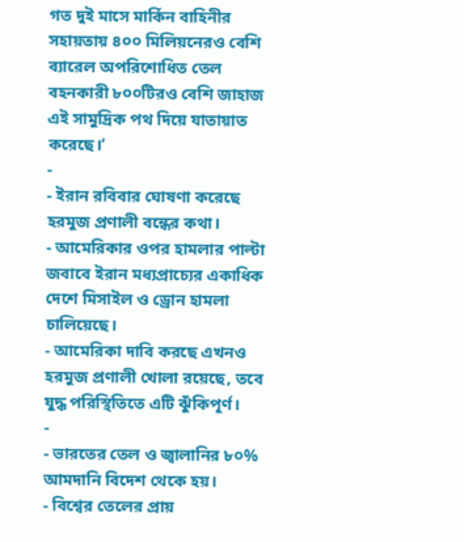গত দুই মাসে মার্কিন বাহিনীর সহায়তায় ৪০০ মিলিয়নেরও বেশি ব্যারেল অপরিশোধিত তেল বহনকারী ৮০০টিরও বেশি জাহাজ এই সামুদ্রিক পথ দিয়ে যাতায়াত করেছে।’
-
- ইরান রবিবার ঘোষণা করেছে হরমুজ প্রণালী বন্ধের কথা।
- আমেরিকার ওপর হামলার পাল্টা জবাবে ইরান মধ্যপ্রাচ্যের একাধিক দেশে মিসাইল ও ড্রোন হামলা চালিয়েছে।
- আমেরিকা দাবি করছে এখনও হরমুজ প্রণালী খোলা রয়েছে, তবে যুদ্ধ পরিস্থিতিতে এটি ঝুঁকিপূর্ণ।
-
- ভারতের তেল ও জ্বালানির ৮০% আমদানি বিদেশ থেকে হয়।
- বিশ্বের তেলের প্রায়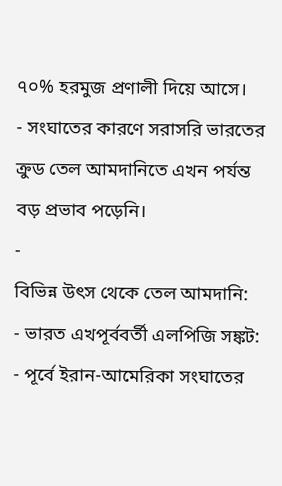৭০% হরমুজ প্রণালী দিয়ে আসে।
- সংঘাতের কারণে সরাসরি ভারতের ক্রুড তেল আমদানিতে এখন পর্যন্ত বড় প্রভাব পড়েনি।
-
বিভিন্ন উৎস থেকে তেল আমদানি:
- ভারত এখপূর্ববর্তী এলপিজি সঙ্কট:
- পূর্বে ইরান-আমেরিকা সংঘাতের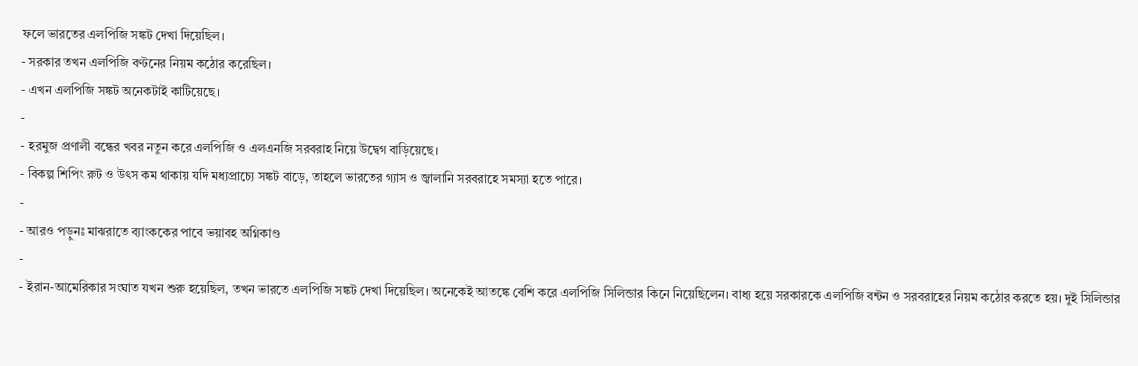ফলে ভারতের এলপিজি সঙ্কট দেখা দিয়েছিল।
- সরকার তখন এলপিজি বণ্টনের নিয়ম কঠোর করেছিল।
- এখন এলপিজি সঙ্কট অনেকটাই কাটিয়েছে।
-
- হরমুজ প্রণালী বন্ধের খবর নতুন করে এলপিজি ও এলএনজি সরবরাহ নিয়ে উদ্বেগ বাড়িয়েছে।
- বিকল্প শিপিং রুট ও উৎস কম থাকায় যদি মধ্যপ্রাচ্যে সঙ্কট বাড়ে, তাহলে ভারতের গ্যাস ও জ্বালানি সরবরাহে সমস্যা হতে পারে।
-
- আরও পড়ুনঃ মাঝরাতে ব্যাংককের পাবে ভয়াবহ অগ্নিকাণ্ড
-
- ইরান-আমেরিকার সংঘাত যখন শুরু হয়েছিল, তখন ভারতে এলপিজি সঙ্কট দেখা দিয়েছিল। অনেকেই আতঙ্কে বেশি করে এলপিজি সিলিন্ডার কিনে নিয়েছিলেন। বাধ্য হয়ে সরকারকে এলপিজি বন্টন ও সরবরাহের নিয়ম কঠোর করতে হয়। দুই সিলিন্ডার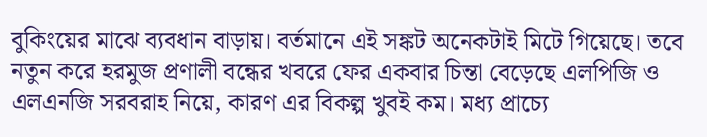বুকিংয়ের মাঝে ব্যবধান বাড়ায়। বর্তমানে এই সঙ্কট অনেকটাই মিটে গিয়েছে। তবে নতুন করে হরমুজ প্রণালী বন্ধের খবরে ফের একবার চিন্তা বেড়েছে এলপিজি ও এলএনজি সরবরাহ নিয়ে, কারণ এর বিকল্প খুবই কম। মধ্য প্রাচ্যে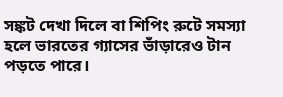সঙ্কট দেখা দিলে বা শিপিং রুটে সমস্যা হলে ভারতের গ্যাসের ভাঁড়ারেও টান পড়তে পারে।